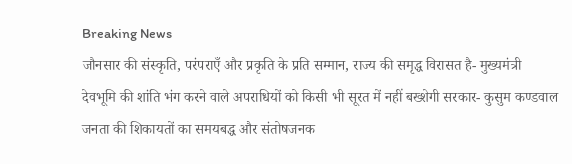Breaking News
जौनसार की संस्कृति, परंपराएँ और प्रकृति के प्रति सम्मान, राज्य की समृद्ध विरासत है- मुख्यमंत्री
देवभूमि की शांति भंग करने वाले अपराधियों को किसी भी सूरत में नहीं बख्शेगी सरकार- कुसुम कण्डवाल
जनता की शिकायतों का समयबद्ध और संतोषजनक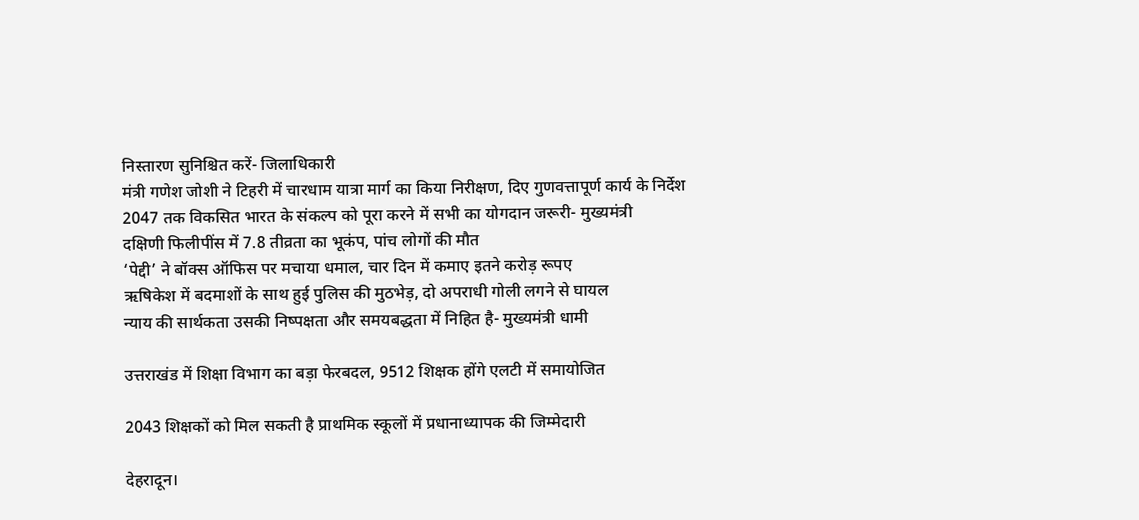निस्तारण सुनिश्चित करें- जिलाधिकारी
मंत्री गणेश जोशी ने टिहरी में चारधाम यात्रा मार्ग का किया निरीक्षण, दिए गुणवत्तापूर्ण कार्य के निर्देश
2047 तक विकसित भारत के संकल्प को पूरा करने में सभी का योगदान जरूरी- मुख्यमंत्री
दक्षिणी फिलीपींस में 7.8 तीव्रता का भूकंप, पांच लोगों की मौत
‘पेद्दी’ ने बॉक्स ऑफिस पर मचाया धमाल, चार दिन में कमाए इतने करोड़ रूपए
ऋषिकेश में बदमाशों के साथ हुई पुलिस की मुठभेड़, दो अपराधी गोली लगने से घायल
न्याय की सार्थकता उसकी निष्पक्षता और समयबद्धता में निहित है- मुख्यमंत्री धामी

उत्तराखंड में शिक्षा विभाग का बड़ा फेरबदल, 9512 शिक्षक होंगे एलटी में समायोजित

2043 शिक्षकों को मिल सकती है प्राथमिक स्कूलों में प्रधानाध्यापक की जिम्मेदारी

देहरादून।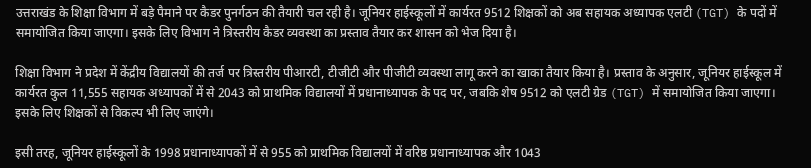उत्तराखंड के शिक्षा विभाग में बड़े पैमाने पर कैडर पुनर्गठन की तैयारी चल रही है। जूनियर हाईस्कूलों में कार्यरत 9512 शिक्षकों को अब सहायक अध्यापक एलटी (TGT) के पदों में समायोजित किया जाएगा। इसके लिए विभाग ने त्रिस्तरीय कैडर व्यवस्था का प्रस्ताव तैयार कर शासन को भेज दिया है।

शिक्षा विभाग ने प्रदेश में केंद्रीय विद्यालयों की तर्ज पर त्रिस्तरीय पीआरटी, टीजीटी और पीजीटी व्यवस्था लागू करने का खाका तैयार किया है। प्रस्ताव के अनुसार, जूनियर हाईस्कूल में कार्यरत कुल 11,555 सहायक अध्यापकों में से 2043 को प्राथमिक विद्यालयों में प्रधानाध्यापक के पद पर, जबकि शेष 9512 को एलटी ग्रेड (TGT) में समायोजित किया जाएगा। इसके लिए शिक्षकों से विकल्प भी लिए जाएंगे।

इसी तरह, जूनियर हाईस्कूलों के 1998 प्रधानाध्यापकों में से 955 को प्राथमिक विद्यालयों में वरिष्ठ प्रधानाध्यापक और 1043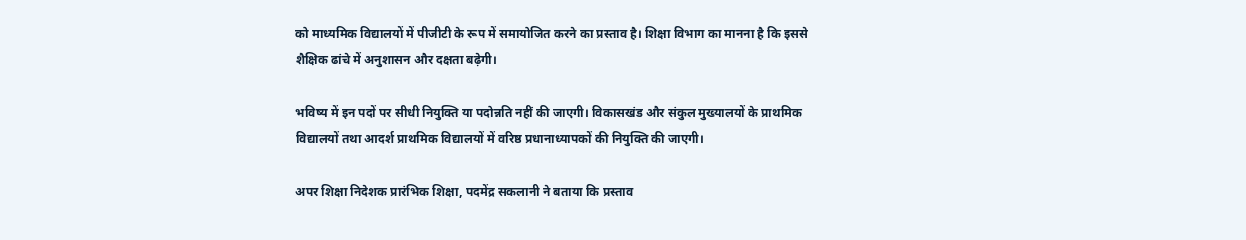को माध्यमिक विद्यालयों में पीजीटी के रूप में समायोजित करने का प्रस्ताव है। शिक्षा विभाग का मानना है कि इससे शैक्षिक ढांचे में अनुशासन और दक्षता बढ़ेगी।

भविष्य में इन पदों पर सीधी नियुक्ति या पदोन्नति नहीं की जाएगी। विकासखंड और संकुल मुख्यालयों के प्राथमिक विद्यालयों तथा आदर्श प्राथमिक विद्यालयों में वरिष्ठ प्रधानाध्यापकों की नियुक्ति की जाएगी।

अपर शिक्षा निदेशक प्रारंभिक शिक्षा, पदमेंद्र सकलानी ने बताया कि प्रस्ताव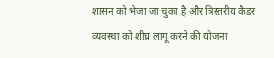शासन को भेजा जा चुका है और त्रिस्तरीय कैडर व्यवस्था को शीघ्र लागू करने की योजना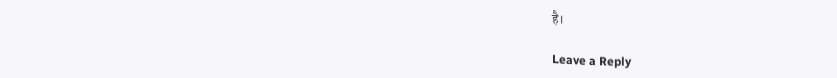है।

Leave a Reply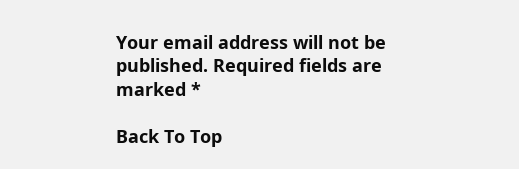Your email address will not be published. Required fields are marked *

Back To Top